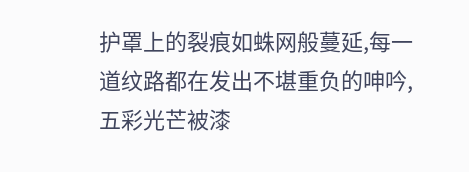护罩上的裂痕如蛛网般蔓延,每一道纹路都在发出不堪重负的呻吟,五彩光芒被漆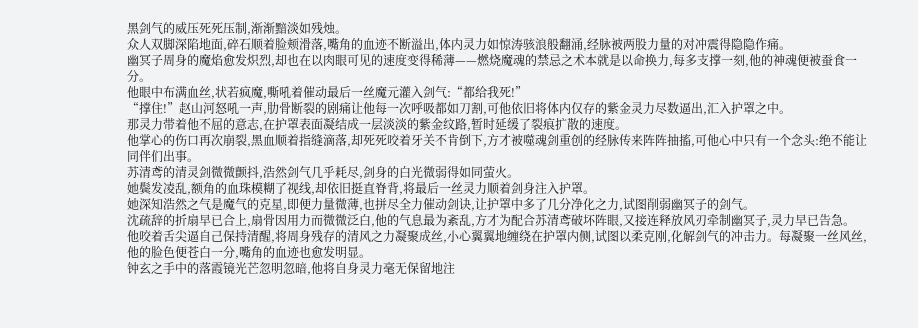黑剑气的威压死死压制,渐渐黯淡如残烛。
众人双脚深陷地面,碎石顺着脸颊滑落,嘴角的血迹不断溢出,体内灵力如惊涛骇浪般翻涌,经脉被两股力量的对冲震得隐隐作痛。
幽冥子周身的魔焰愈发炽烈,却也在以肉眼可见的速度变得稀薄——燃烧魔魂的禁忌之术本就是以命换力,每多支撑一刻,他的神魂便被蚕食一分。
他眼中布满血丝,状若疯魔,嘶吼着催动最后一丝魔元灌入剑气:“都给我死!”
“撑住!”赵山河怒吼一声,肋骨断裂的剧痛让他每一次呼吸都如刀割,可他依旧将体内仅存的紫金灵力尽数逼出,汇入护罩之中。
那灵力带着他不屈的意志,在护罩表面凝结成一层淡淡的紫金纹路,暂时延缓了裂痕扩散的速度。
他掌心的伤口再次崩裂,黑血顺着指缝滴落,却死死咬着牙关不肯倒下,方才被噬魂剑重创的经脉传来阵阵抽搐,可他心中只有一个念头:绝不能让同伴们出事。
苏清鸢的清灵剑微微颤抖,浩然剑气几乎耗尽,剑身的白光微弱得如同萤火。
她鬓发凌乱,额角的血珠模糊了视线,却依旧挺直脊背,将最后一丝灵力顺着剑身注入护罩。
她深知浩然之气是魔气的克星,即便力量微薄,也拼尽全力催动剑诀,让护罩中多了几分净化之力,试图削弱幽冥子的剑气。
沈疏辞的折扇早已合上,扇骨因用力而微微泛白,他的气息最为紊乱,方才为配合苏清鸢破坏阵眼,又接连释放风刃牵制幽冥子,灵力早已告急。
他咬着舌尖逼自己保持清醒,将周身残存的清风之力凝聚成丝,小心翼翼地缠绕在护罩内侧,试图以柔克刚,化解剑气的冲击力。每凝聚一丝风丝,他的脸色便苍白一分,嘴角的血迹也愈发明显。
钟玄之手中的落霞镜光芒忽明忽暗,他将自身灵力毫无保留地注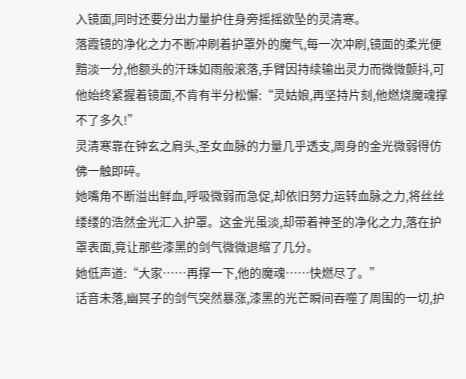入镜面,同时还要分出力量护住身旁摇摇欲坠的灵清寒。
落霞镜的净化之力不断冲刷着护罩外的魔气,每一次冲刷,镜面的柔光便黯淡一分,他额头的汗珠如雨般滚落,手臂因持续输出灵力而微微颤抖,可他始终紧握着镜面,不肯有半分松懈:“灵姑娘,再坚持片刻,他燃烧魔魂撑不了多久!”
灵清寒靠在钟玄之肩头,圣女血脉的力量几乎透支,周身的金光微弱得仿佛一触即碎。
她嘴角不断溢出鲜血,呼吸微弱而急促,却依旧努力运转血脉之力,将丝丝缕缕的浩然金光汇入护罩。这金光虽淡,却带着神圣的净化之力,落在护罩表面,竟让那些漆黑的剑气微微退缩了几分。
她低声道:“大家……再撑一下,他的魔魂……快燃尽了。”
话音未落,幽冥子的剑气突然暴涨,漆黑的光芒瞬间吞噬了周围的一切,护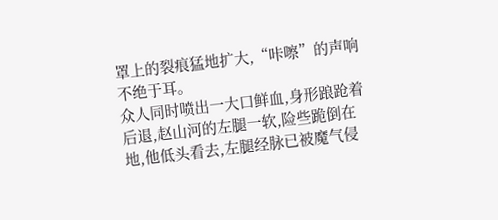罩上的裂痕猛地扩大,“咔嚓”的声响不绝于耳。
众人同时喷出一大口鲜血,身形踉跄着后退,赵山河的左腿一软,险些跪倒在地,他低头看去,左腿经脉已被魔气侵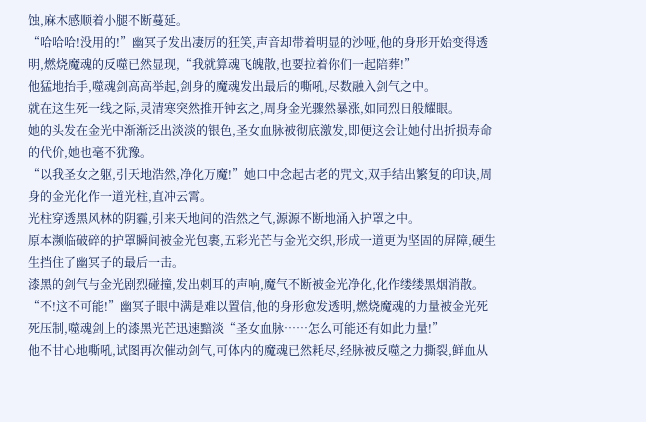蚀,麻木感顺着小腿不断蔓延。
“哈哈哈!没用的!”幽冥子发出凄厉的狂笑,声音却带着明显的沙哑,他的身形开始变得透明,燃烧魔魂的反噬已然显现,“我就算魂飞魄散,也要拉着你们一起陪葬!”
他猛地抬手,噬魂剑高高举起,剑身的魔魂发出最后的嘶吼,尽数融入剑气之中。
就在这生死一线之际,灵清寒突然推开钟玄之,周身金光骤然暴涨,如同烈日般耀眼。
她的头发在金光中渐渐泛出淡淡的银色,圣女血脉被彻底激发,即便这会让她付出折损寿命的代价,她也毫不犹豫。
“以我圣女之躯,引天地浩然,净化万魔!”她口中念起古老的咒文,双手结出繁复的印诀,周身的金光化作一道光柱,直冲云霄。
光柱穿透黑风林的阴霾,引来天地间的浩然之气,源源不断地涌入护罩之中。
原本濒临破碎的护罩瞬间被金光包裹,五彩光芒与金光交织,形成一道更为坚固的屏障,硬生生挡住了幽冥子的最后一击。
漆黑的剑气与金光剧烈碰撞,发出刺耳的声响,魔气不断被金光净化,化作缕缕黑烟消散。
“不!这不可能!”幽冥子眼中满是难以置信,他的身形愈发透明,燃烧魔魂的力量被金光死死压制,噬魂剑上的漆黑光芒迅速黯淡“圣女血脉……怎么可能还有如此力量!”
他不甘心地嘶吼,试图再次催动剑气,可体内的魔魂已然耗尽,经脉被反噬之力撕裂,鲜血从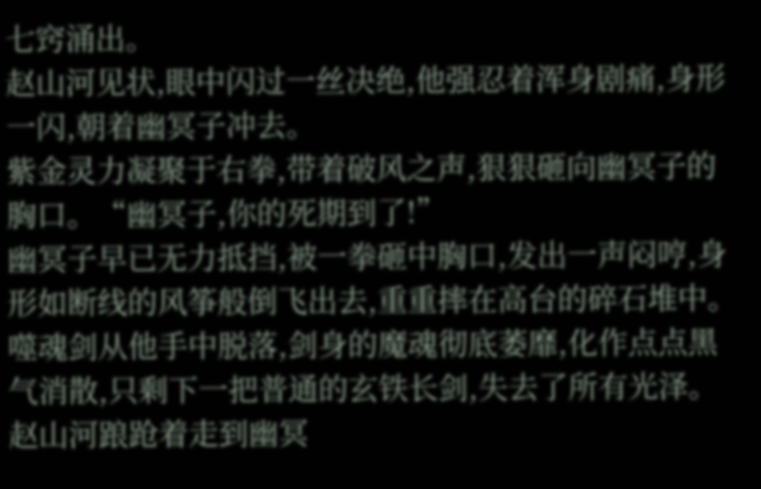七窍涌出。
赵山河见状,眼中闪过一丝决绝,他强忍着浑身剧痛,身形一闪,朝着幽冥子冲去。
紫金灵力凝聚于右拳,带着破风之声,狠狠砸向幽冥子的胸口。“幽冥子,你的死期到了!”
幽冥子早已无力抵挡,被一拳砸中胸口,发出一声闷哼,身形如断线的风筝般倒飞出去,重重摔在高台的碎石堆中。
噬魂剑从他手中脱落,剑身的魔魂彻底萎靡,化作点点黑气消散,只剩下一把普通的玄铁长剑,失去了所有光泽。
赵山河踉跄着走到幽冥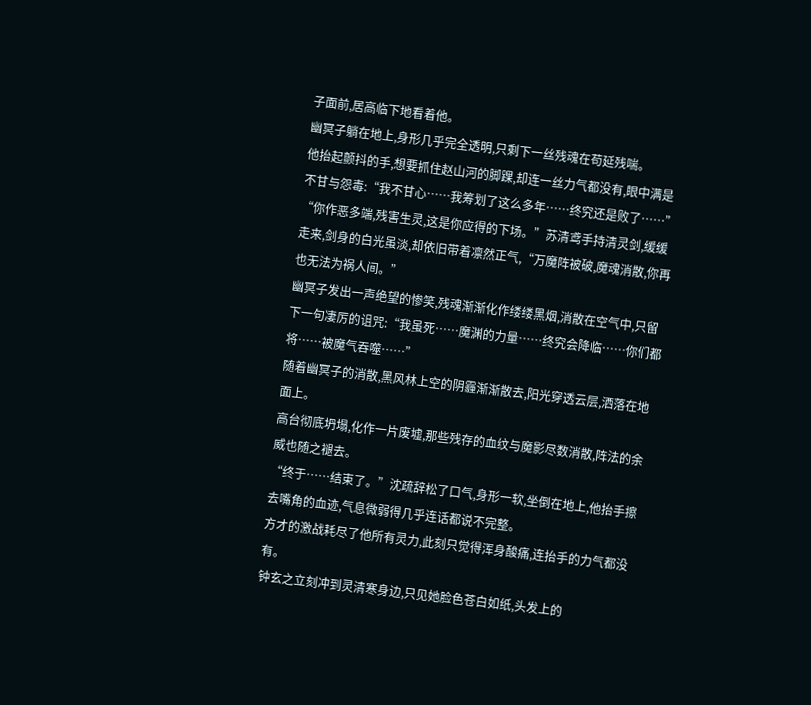子面前,居高临下地看着他。
幽冥子躺在地上,身形几乎完全透明,只剩下一丝残魂在苟延残喘。
他抬起颤抖的手,想要抓住赵山河的脚踝,却连一丝力气都没有,眼中满是不甘与怨毒:“我不甘心……我筹划了这么多年……终究还是败了……”
“你作恶多端,残害生灵,这是你应得的下场。”苏清鸢手持清灵剑,缓缓走来,剑身的白光虽淡,却依旧带着凛然正气,“万魔阵被破,魔魂消散,你再也无法为祸人间。”
幽冥子发出一声绝望的惨笑,残魂渐渐化作缕缕黑烟,消散在空气中,只留下一句凄厉的诅咒:“我虽死……魔渊的力量……终究会降临……你们都将……被魔气吞噬……”
随着幽冥子的消散,黑风林上空的阴霾渐渐散去,阳光穿透云层,洒落在地面上。
高台彻底坍塌,化作一片废墟,那些残存的血纹与魔影尽数消散,阵法的余威也随之褪去。
“终于……结束了。”沈疏辞松了口气,身形一软,坐倒在地上,他抬手擦去嘴角的血迹,气息微弱得几乎连话都说不完整。
方才的激战耗尽了他所有灵力,此刻只觉得浑身酸痛,连抬手的力气都没有。
钟玄之立刻冲到灵清寒身边,只见她脸色苍白如纸,头发上的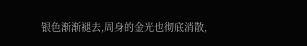银色渐渐褪去,周身的金光也彻底消散,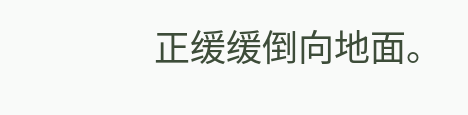正缓缓倒向地面。